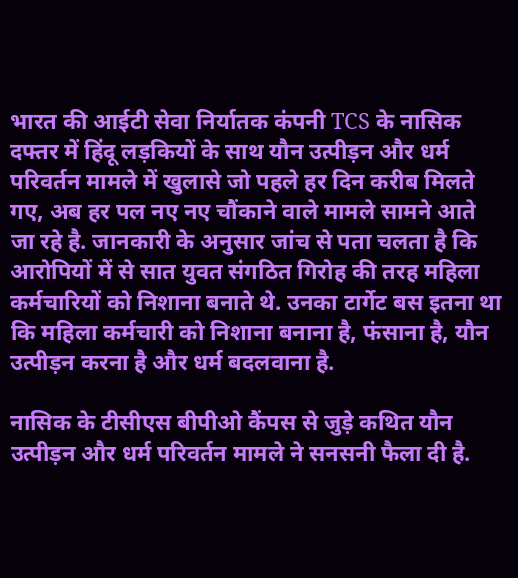भारत की आईटी सेवा निर्यातक कंपनी TCS के नासिक दफ्तर में हिंदू लड़कियों के साथ यौन उत्पीड़न और धर्म परिवर्तन मामले में खुलासे जो पहले हर दिन करीब मिलते गए, अब हर पल नए नए चौंकाने वाले मामले सामने आते जा रहे है. जानकारी के अनुसार जांच से पता चलता है कि आरोपियों में से सात युवत संगठित गिरोह की तरह महिला कर्मचारियों को निशाना बनाते थे. उनका टार्गेट बस इतना था कि महिला कर्मचारी को निशाना बनाना है, फंसाना है, यौन उत्पीड़न करना है और धर्म बदलवाना है.

नासिक के टीसीएस बीपीओ कैंपस से जुड़े कथित यौन उत्पीड़न और धर्म परिवर्तन मामले ने सनसनी फैला दी है.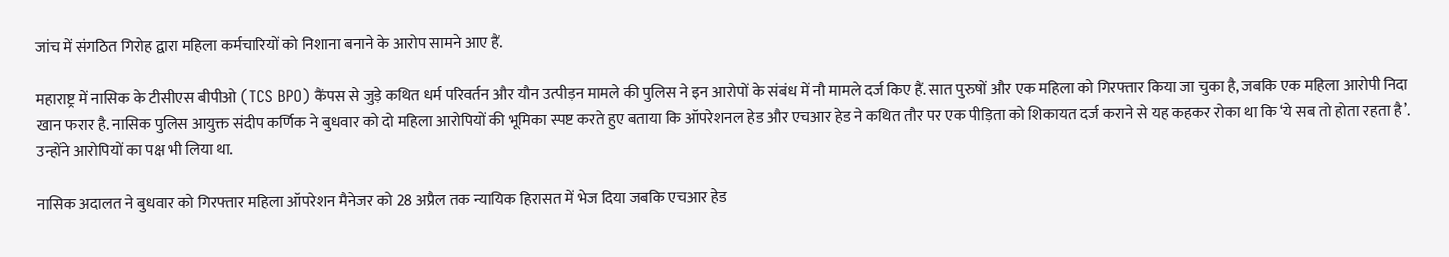जांच में संगठित गिरोह द्वारा महिला कर्मचारियों को निशाना बनाने के आरोप सामने आए हैं.

महाराष्ट्र में नासिक के टीसीएस बीपीओ (TCS BPO) कैंपस से जुड़े कथित धर्म परिवर्तन और यौन उत्पीड़न मामले की पुलिस ने इन आरोपों के संबंध में नौ मामले दर्ज किए हैं. सात पुरुषों और एक महिला को गिरफ्तार किया जा चुका है, जबकि एक महिला आरोपी निदा खान फरार है. नासिक पुलिस आयुक्त संदीप कर्णिक ने बुधवार को दो महिला आरोपियों की भूमिका स्पष्ट करते हुए बताया कि ऑपरेशनल हेड और एचआर हेड ने कथित तौर पर एक पीड़िता को शिकायत दर्ज कराने से यह कहकर रोका था कि ‘ये सब तो होता रहता है’. उन्होंने आरोपियों का पक्ष भी लिया था.

नासिक अदालत ने बुधवार को गिरफ्तार महिला ऑपरेशन मैनेजर को 28 अप्रैल तक न्यायिक हिरासत में भेज दिया जबकि एचआर हेड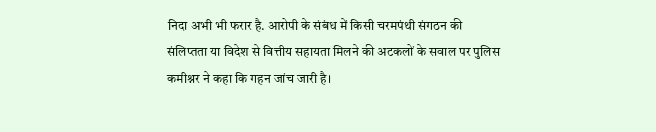निदा अभी भी फरार है. आरोपी के संबंध में किसी चरमपंथी संगठन की संलिप्तता या विदेश से वित्तीय सहायता मिलने की अटकलों के सवाल पर पुलिस कमीश्नर ने कहा कि गहन जांच जारी है।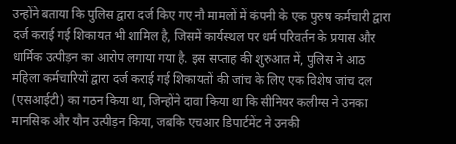उन्होंने बताया कि पुलिस द्वारा दर्ज किए गए नौ मामलों में कंपनी के एक पुरुष कर्मचारी द्वारा दर्ज कराई गई शिकायत भी शामिल है, जिसमें कार्यस्थल पर धर्म परिवर्तन के प्रयास और धार्मिक उत्पीड़न का आरोप लगाया गया है. इस सप्ताह की शुरुआत में, पुलिस ने आठ महिला कर्मचारियों द्वारा दर्ज कराई गई शिकायतों की जांच के लिए एक विशेष जांच दल (एसआईटी) का गठन किया था, जिन्होंने दावा किया था कि सीनियर कलीग्स ने उनका मानसिक और यौन उत्पीड़न किया, जबकि एचआर डिपार्टमेंट ने उनकी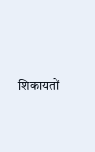शिकायतों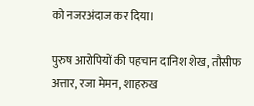को नजरअंदाज कर दिया।

पुरुष आरोपियों की पहचान दानिश शेख, तौसीफ अत्तार, रजा मेमन, शाहरुख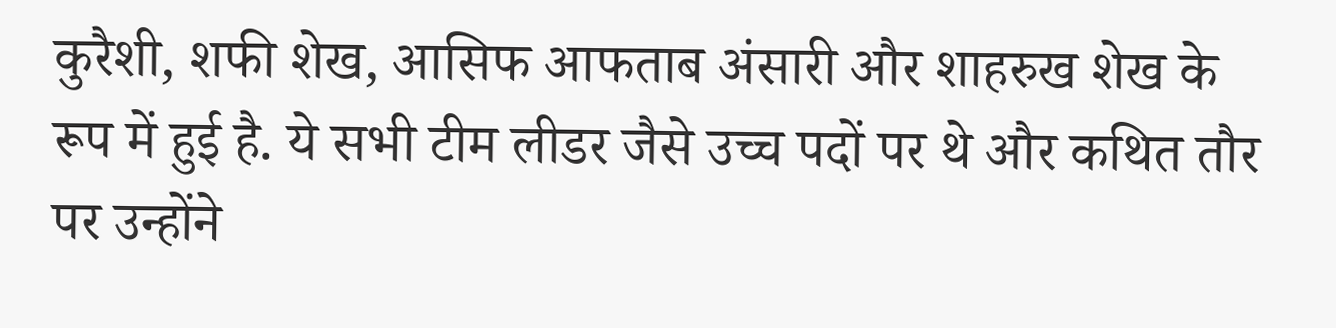कुरैशी, शफी शेख, आसिफ आफताब अंसारी और शाहरुख शेख के रूप में हुई है. ये सभी टीम लीडर जैसे उच्च पदों पर थे और कथित तौर पर उन्होंने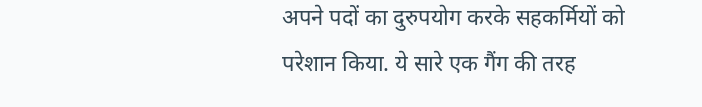अपने पदों का दुरुपयोग करके सहकर्मियों को परेशान किया. ये सारे एक गैंग की तरह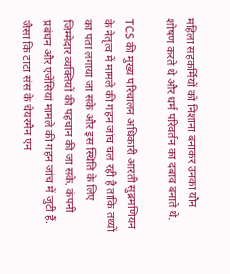महिला सहकर्मियों को निशाना बनाकर उनका यौन शोषण करते थे और धर्म परिवर्तन का दबाव बनाते थे.

TCS की मुख्य परिचालन अधिकारी आरती सुब्रमणियन के नेतृत्व में मामले की गहन जांच चल रही है ताकि तथ्यों का पता लगाया जा सके और इस स्थिति के लिए जिम्मेदार व्यक्तियों की पहचान की जा सके. कंपनी प्रबंधन और एजेंसियां मामले की गहन जांच में जुटी हैं. जैसा कि टाटा संस के चेयरमैन एन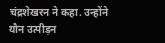चंद्रशेखरन ने कहा. उन्होंने यौन उत्पीड़न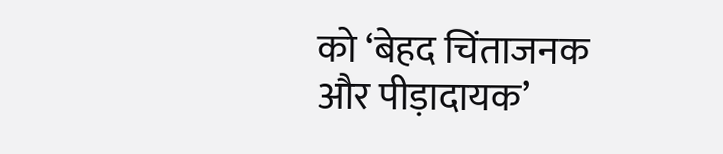को ‘बेहद चिंताजनक और पीड़ादायक’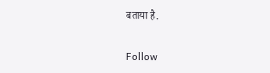बताया है.

Follow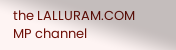the LALLURAM.COM MP channel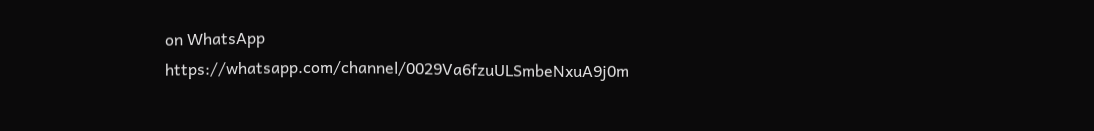on WhatsApp
https://whatsapp.com/channel/0029Va6fzuULSmbeNxuA9j0m